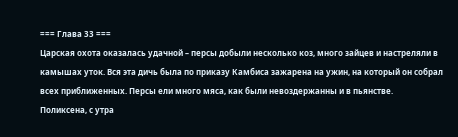=== Глава 33 ===
Царская охота оказалась удачной – персы добыли несколько коз, много зайцев и настреляли в камышах уток. Вся эта дичь была по приказу Камбиса зажарена на ужин, на который он собрал всех приближенных. Персы ели много мяса, как были невоздержанны и в пьянстве.
Поликсена, с утра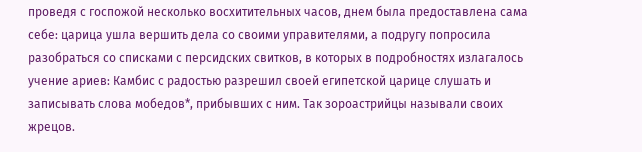проведя с госпожой несколько восхитительных часов, днем была предоставлена сама себе: царица ушла вершить дела со своими управителями, а подругу попросила разобраться со списками с персидских свитков, в которых в подробностях излагалось учение ариев: Камбис с радостью разрешил своей египетской царице слушать и записывать слова мобедов*, прибывших с ним. Так зороастрийцы называли своих жрецов.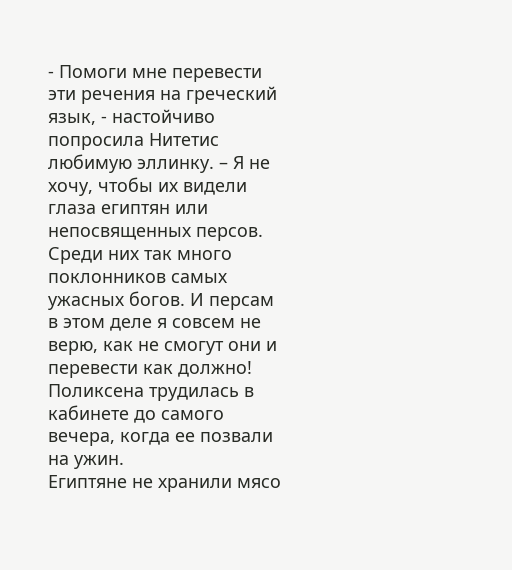- Помоги мне перевести эти речения на греческий язык, - настойчиво попросила Нитетис любимую эллинку. – Я не хочу, чтобы их видели глаза египтян или непосвященных персов. Среди них так много поклонников самых ужасных богов. И персам в этом деле я совсем не верю, как не смогут они и перевести как должно!
Поликсена трудилась в кабинете до самого вечера, когда ее позвали на ужин.
Египтяне не хранили мясо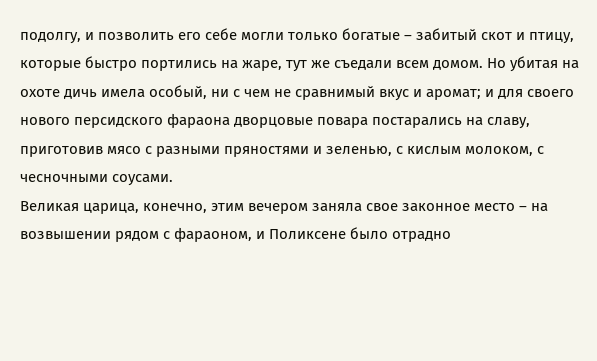подолгу, и позволить его себе могли только богатые – забитый скот и птицу, которые быстро портились на жаре, тут же съедали всем домом. Но убитая на охоте дичь имела особый, ни с чем не сравнимый вкус и аромат; и для своего нового персидского фараона дворцовые повара постарались на славу, приготовив мясо с разными пряностями и зеленью, с кислым молоком, с чесночными соусами.
Великая царица, конечно, этим вечером заняла свое законное место – на возвышении рядом с фараоном, и Поликсене было отрадно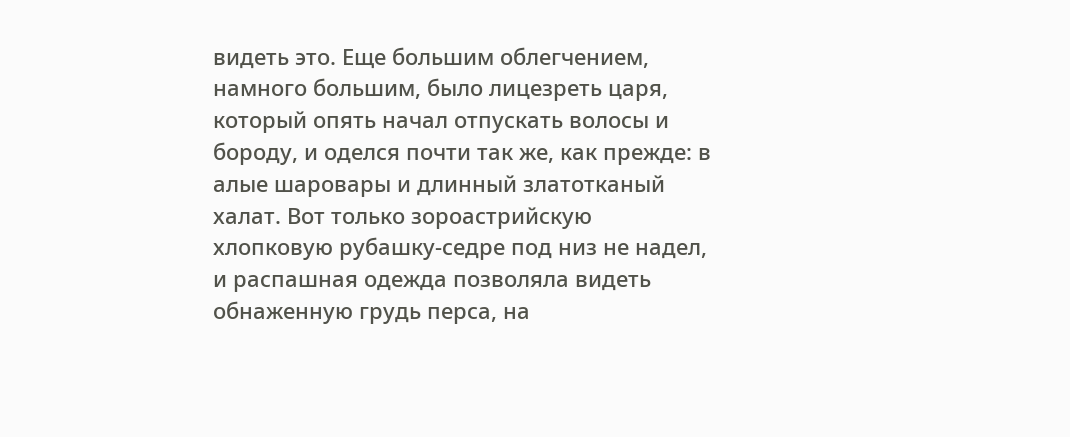видеть это. Еще большим облегчением, намного большим, было лицезреть царя, который опять начал отпускать волосы и бороду, и оделся почти так же, как прежде: в алые шаровары и длинный златотканый халат. Вот только зороастрийскую хлопковую рубашку-седре под низ не надел, и распашная одежда позволяла видеть обнаженную грудь перса, на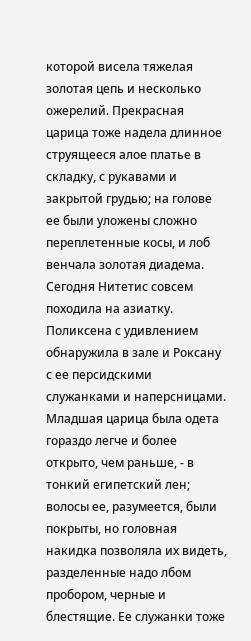которой висела тяжелая золотая цепь и несколько ожерелий. Прекрасная царица тоже надела длинное струящееся алое платье в складку, с рукавами и закрытой грудью; на голове ее были уложены сложно переплетенные косы, и лоб венчала золотая диадема. Сегодня Нитетис совсем походила на азиатку.
Поликсена с удивлением обнаружила в зале и Роксану с ее персидскими служанками и наперсницами. Младшая царица была одета гораздо легче и более открыто, чем раньше, - в тонкий египетский лен; волосы ее, разумеется, были покрыты, но головная накидка позволяла их видеть, разделенные надо лбом пробором, черные и блестящие. Ее служанки тоже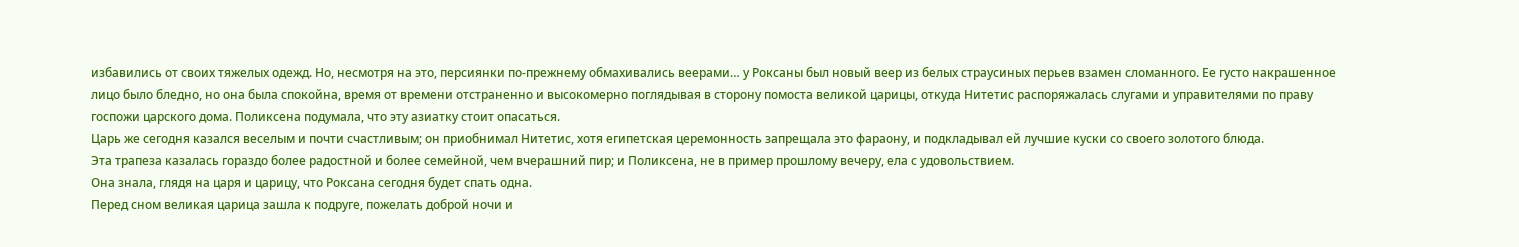избавились от своих тяжелых одежд. Но, несмотря на это, персиянки по-прежнему обмахивались веерами… у Роксаны был новый веер из белых страусиных перьев взамен сломанного. Ее густо накрашенное лицо было бледно, но она была спокойна, время от времени отстраненно и высокомерно поглядывая в сторону помоста великой царицы, откуда Нитетис распоряжалась слугами и управителями по праву госпожи царского дома. Поликсена подумала, что эту азиатку стоит опасаться.
Царь же сегодня казался веселым и почти счастливым; он приобнимал Нитетис, хотя египетская церемонность запрещала это фараону, и подкладывал ей лучшие куски со своего золотого блюда.
Эта трапеза казалась гораздо более радостной и более семейной, чем вчерашний пир; и Поликсена, не в пример прошлому вечеру, ела с удовольствием.
Она знала, глядя на царя и царицу, что Роксана сегодня будет спать одна.
Перед сном великая царица зашла к подруге, пожелать доброй ночи и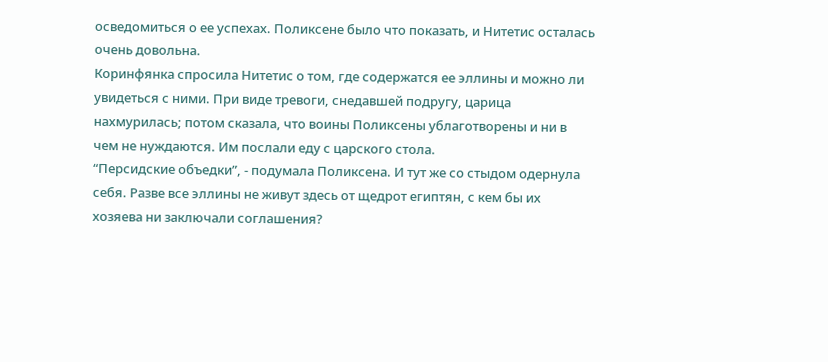осведомиться о ее успехах. Поликсене было что показать, и Нитетис осталась очень довольна.
Коринфянка спросила Нитетис о том, где содержатся ее эллины и можно ли увидеться с ними. При виде тревоги, снедавшей подругу, царица нахмурилась; потом сказала, что воины Поликсены ублаготворены и ни в чем не нуждаются. Им послали еду с царского стола.
“Персидские объедки”, - подумала Поликсена. И тут же со стыдом одернула себя. Разве все эллины не живут здесь от щедрот египтян, с кем бы их хозяева ни заключали соглашения?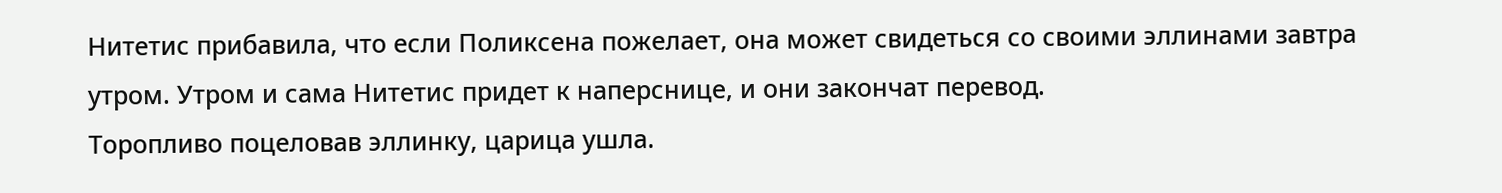Нитетис прибавила, что если Поликсена пожелает, она может свидеться со своими эллинами завтра утром. Утром и сама Нитетис придет к наперснице, и они закончат перевод.
Торопливо поцеловав эллинку, царица ушла.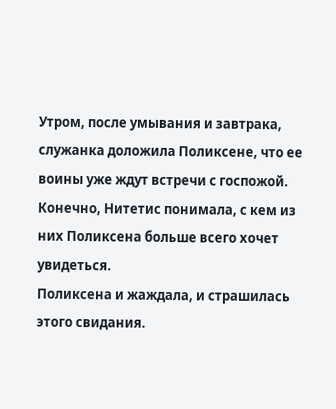Утром, после умывания и завтрака, служанка доложила Поликсене, что ее воины уже ждут встречи с госпожой. Конечно, Нитетис понимала, с кем из них Поликсена больше всего хочет увидеться.
Поликсена и жаждала, и страшилась этого свидания.